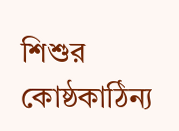শিশুর কোষ্ঠকাঠিন্য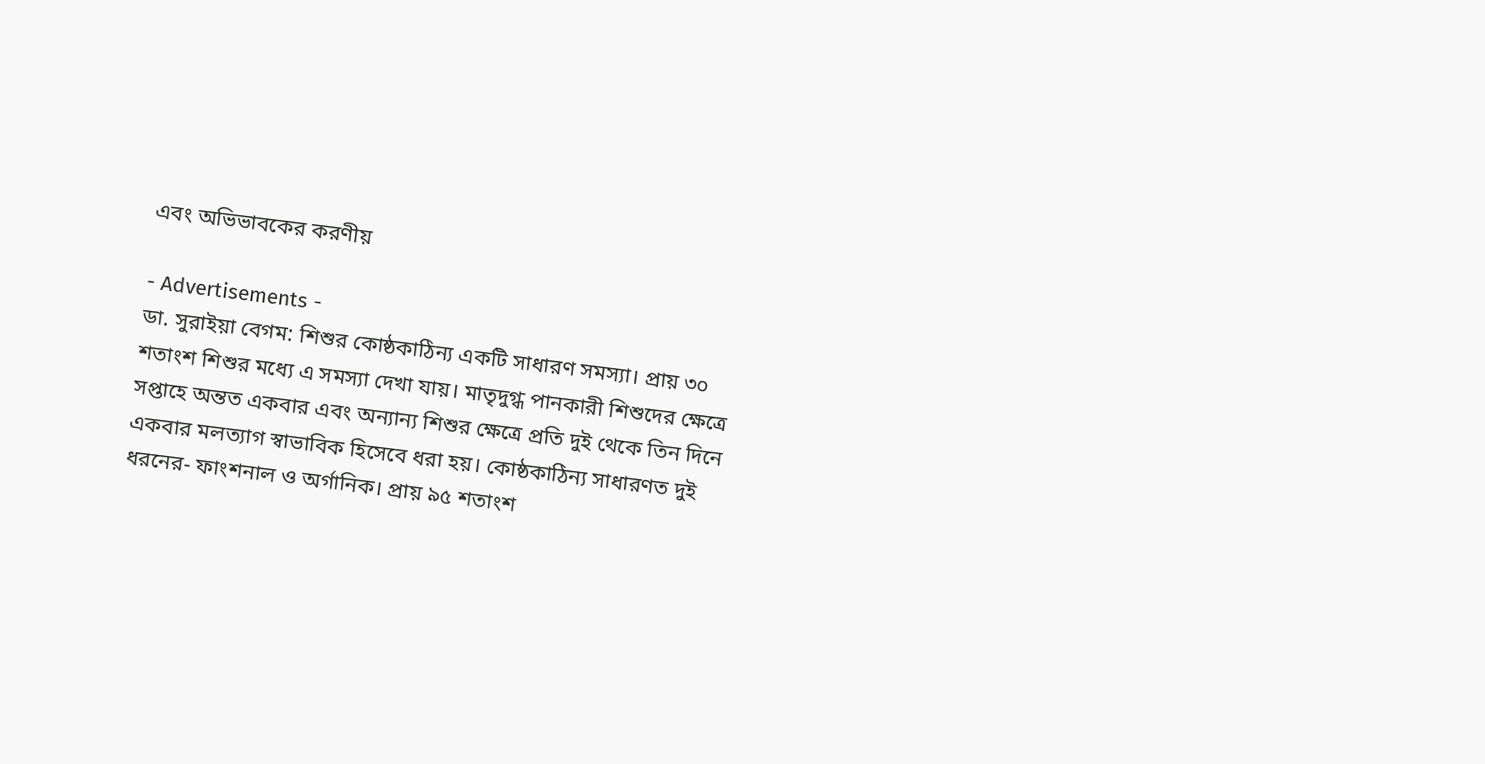এবং অভিভাবকের করণীয়

- Advertisements -
ডা. সুরাইয়া বেগম: শিশুর কোষ্ঠকাঠিন্য একটি সাধারণ সমস্যা। প্রায় ৩০ শতাংশ শিশুর মধ্যে এ সমস্যা দেখা যায়। মাতৃদুগ্ধ পানকারী শিশুদের ক্ষেত্রে সপ্তাহে অন্তত একবার এবং অন্যান্য শিশুর ক্ষেত্রে প্রতি দুই থেকে তিন দিনে একবার মলত্যাগ স্বাভাবিক হিসেবে ধরা হয়। কোষ্ঠকাঠিন্য সাধারণত দুই ধরনের- ফাংশনাল ও অর্গানিক। প্রায় ৯৫ শতাংশ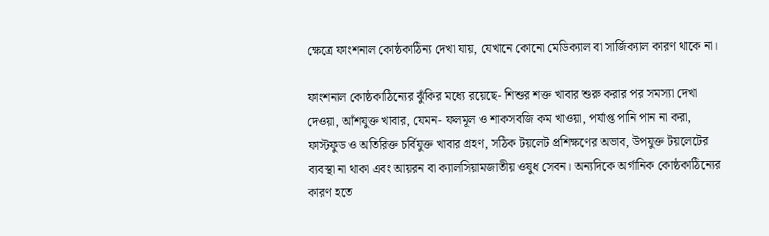ক্ষেত্রে ফাংশনাল কোষ্ঠকাঠিন্য দেখা যায়, যেখানে কোনো মেডিক্যাল বা সার্জিক্যাল কারণ থাকে না।

ফাংশনাল কোষ্ঠকাঠিন্যের ঝুঁকির মধ্যে রয়েছে- শিশুর শক্ত খাবার শুরু করার পর সমস্যা দেখা দেওয়া, আঁশযুক্ত খাবার, যেমন- ফলমূল ও শাকসবজি কম খাওয়া, পর্যাপ্ত পানি পান না করা, ফাস্টফুড ও অতিরিক্ত চর্বিযুক্ত খাবার গ্রহণ, সঠিক টয়লেট প্রশিক্ষণের অভাব, উপযুক্ত টয়লেটের ব্যবস্থা না থাকা এবং আয়রন বা ক্যালসিয়ামজাতীয় ওষুধ সেবন। অন্যদিকে অর্গানিক কোষ্ঠকাঠিন্যের কারণ হতে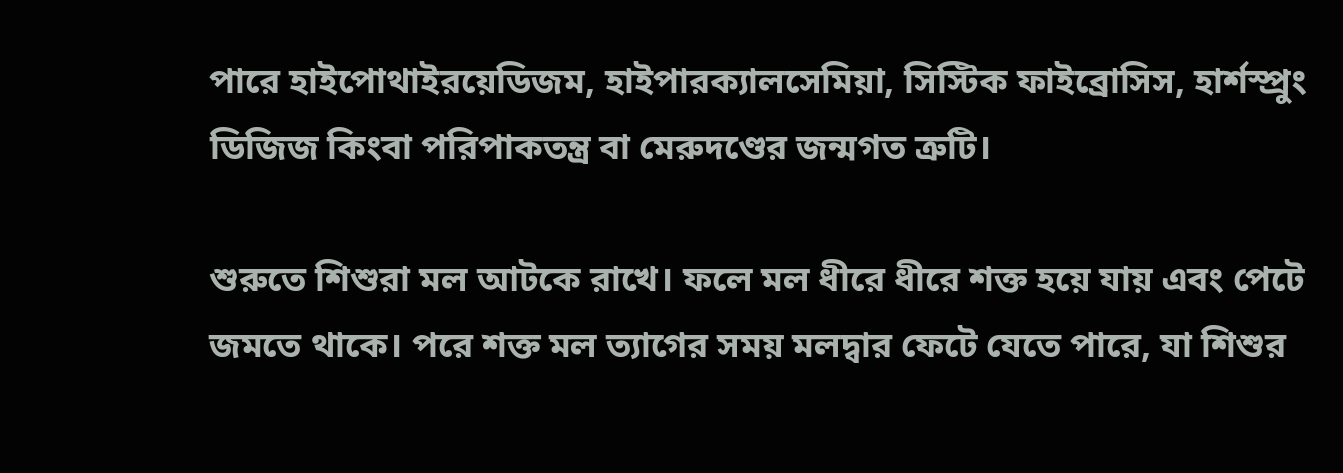পারে হাইপোথাইরয়েডিজম, হাইপারক্যালসেমিয়া, সিস্টিক ফাইব্রোসিস, হার্শস্প্রুং ডিজিজ কিংবা পরিপাকতন্ত্র বা মেরুদণ্ডের জন্মগত ত্রুটি।

শুরুতে শিশুরা মল আটকে রাখে। ফলে মল ধীরে ধীরে শক্ত হয়ে যায় এবং পেটে জমতে থাকে। পরে শক্ত মল ত্যাগের সময় মলদ্বার ফেটে যেতে পারে, যা শিশুর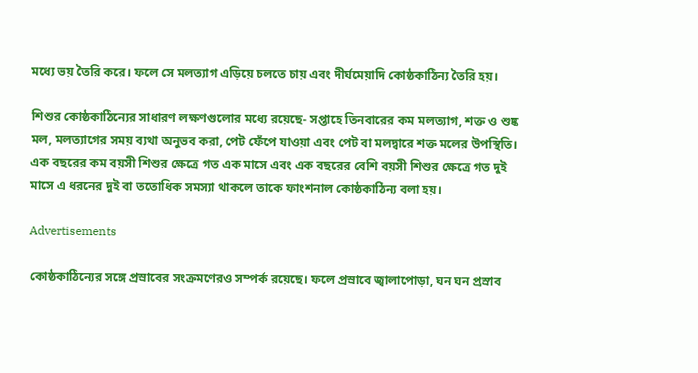মধ্যে ভয় তৈরি করে। ফলে সে মলত্যাগ এড়িয়ে চলতে চায় এবং দীর্ঘমেয়াদি কোষ্ঠকাঠিন্য তৈরি হয়।

শিশুর কোষ্ঠকাঠিন্যের সাধারণ লক্ষণগুলোর মধ্যে রয়েছে- সপ্তাহে তিনবারের কম মলত্যাগ, শক্ত ও শুষ্ক মল, মলত্যাগের সময় ব্যথা অনুভব করা, পেট ফেঁপে যাওয়া এবং পেট বা মলদ্বারে শক্ত মলের উপস্থিতি। এক বছরের কম বয়সী শিশুর ক্ষেত্রে গত এক মাসে এবং এক বছরের বেশি বয়সী শিশুর ক্ষেত্রে গত দুই মাসে এ ধরনের দুই বা ততোধিক সমস্যা থাকলে তাকে ফাংশনাল কোষ্ঠকাঠিন্য বলা হয়।

Advertisements

কোষ্ঠকাঠিন্যের সঙ্গে প্রস্রাবের সংক্রমণেরও সম্পর্ক রয়েছে। ফলে প্রস্রাবে জ্বালাপোড়া, ঘন ঘন প্রস্রাব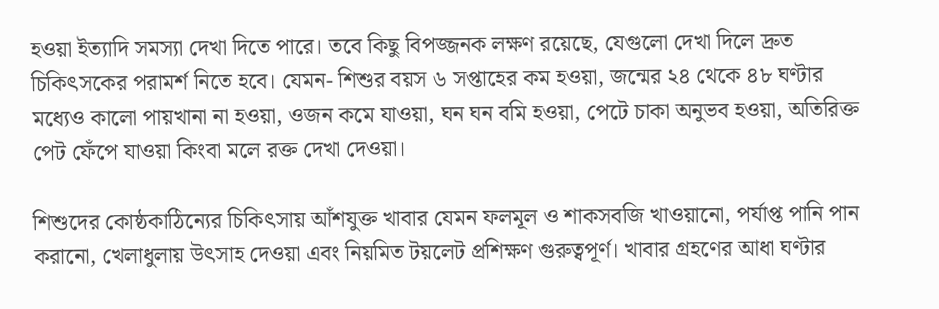হওয়া ইত্যাদি সমস্যা দেখা দিতে পারে। তবে কিছু বিপজ্জনক লক্ষণ রয়েছে, যেগুলো দেখা দিলে দ্রুত চিকিৎসকের পরামর্শ নিতে হবে। যেমন- শিশুর বয়স ৬ সপ্তাহের কম হওয়া, জন্মের ২৪ থেকে ৪৮ ঘণ্টার মধ্যেও কালো পায়খানা না হওয়া, ওজন কমে যাওয়া, ঘন ঘন বমি হওয়া, পেটে চাকা অনুভব হওয়া, অতিরিক্ত পেট ফেঁপে যাওয়া কিংবা মলে রক্ত দেখা দেওয়া।

শিশুদের কোষ্ঠকাঠিন্যের চিকিৎসায় আঁশযুক্ত খাবার যেমন ফলমূল ও শাকসবজি খাওয়ানো, পর্যাপ্ত পানি পান করানো, খেলাধুলায় উৎসাহ দেওয়া এবং নিয়মিত টয়লেট প্রশিক্ষণ গুরুত্বপূর্ণ। খাবার গ্রহণের আধা ঘণ্টার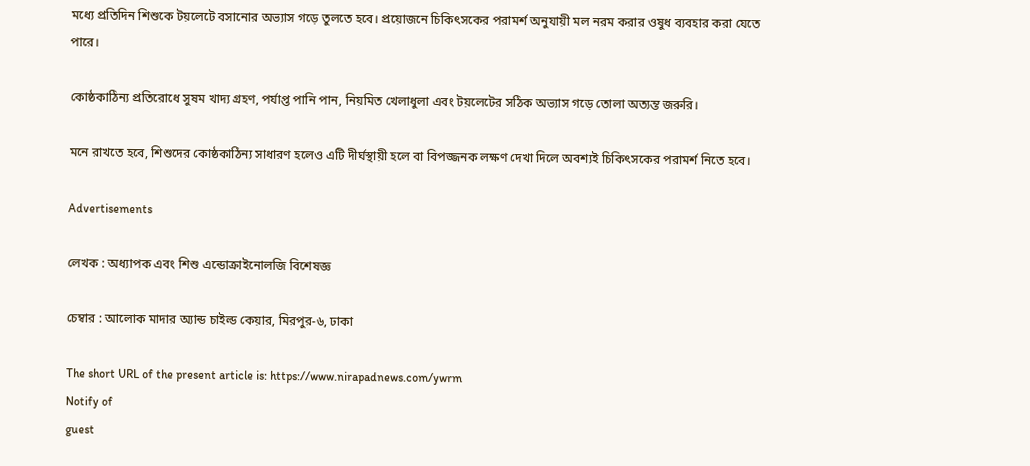মধ্যে প্রতিদিন শিশুকে টয়লেটে বসানোর অভ্যাস গড়ে তুলতে হবে। প্রয়োজনে চিকিৎসকের পরামর্শ অনুযায়ী মল নরম করার ওষুধ ব্যবহার করা যেতে পারে।

কোষ্ঠকাঠিন্য প্রতিরোধে সুষম খাদ্য গ্রহণ, পর্যাপ্ত পানি পান, নিয়মিত খেলাধুলা এবং টয়লেটের সঠিক অভ্যাস গড়ে তোলা অত্যন্ত জরুরি।

মনে রাখতে হবে, শিশুদের কোষ্ঠকাঠিন্য সাধারণ হলেও এটি দীর্ঘস্থায়ী হলে বা বিপজ্জনক লক্ষণ দেখা দিলে অবশ্যই চিকিৎসকের পরামর্শ নিতে হবে।

Advertisements

লেখক : অধ্যাপক এবং শিশু এন্ডোক্রাইনোলজি বিশেষজ্ঞ

চেম্বার : আলোক মাদার অ্যান্ড চাইল্ড কেয়ার, মিরপুর-৬, ঢাকা

The short URL of the present article is: https://www.nirapadnews.com/ywrm
Notify of
guest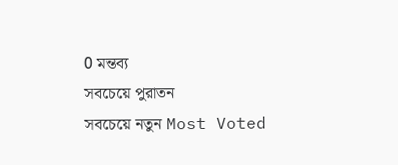0 মন্তব্য
সবচেয়ে পুরাতন
সবচেয়ে নতুন Most Voted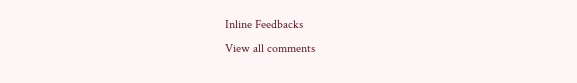Inline Feedbacks
View all comments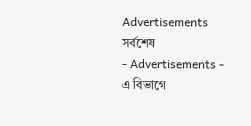Advertisements
সর্বশেষ
- Advertisements -
এ বিভাগে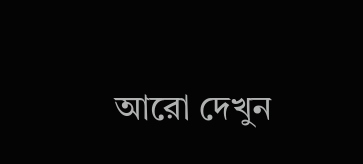আরো দেখুন